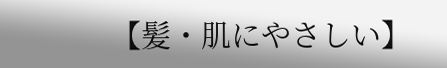【髪・肌にやさしい】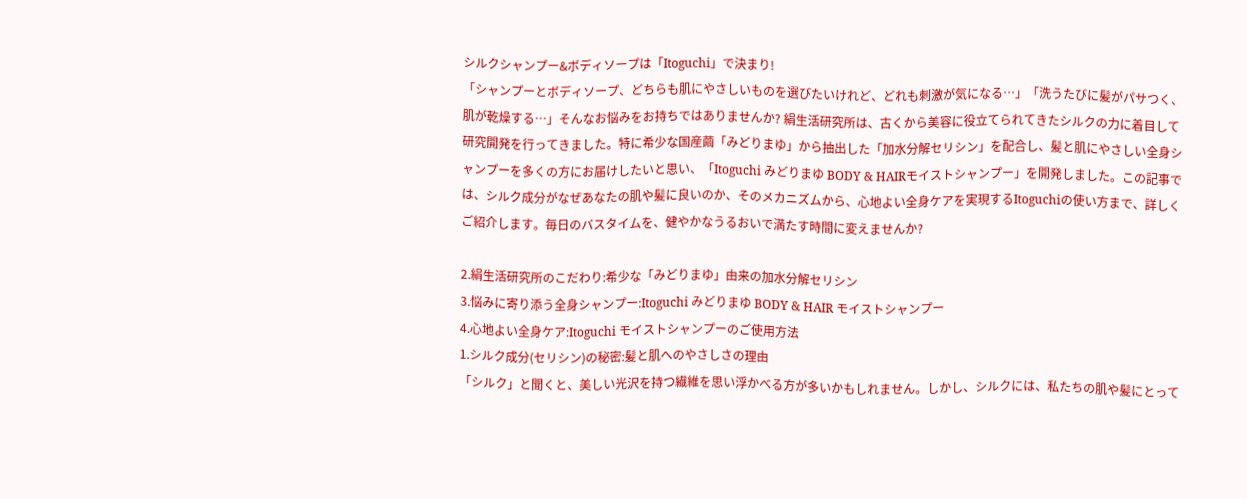シルクシャンプー&ボディソープは「Itoguchi」で決まり!
「シャンプーとボディソープ、どちらも肌にやさしいものを選びたいけれど、どれも刺激が気になる…」「洗うたびに髪がパサつく、肌が乾燥する…」そんなお悩みをお持ちではありませんか? 絹生活研究所は、古くから美容に役立てられてきたシルクの力に着目して研究開発を行ってきました。特に希少な国産繭「みどりまゆ」から抽出した「加水分解セリシン」を配合し、髪と肌にやさしい全身シャンプーを多くの方にお届けしたいと思い、「Itoguchi みどりまゆ BODY & HAIRモイストシャンプー」を開発しました。この記事では、シルク成分がなぜあなたの肌や髪に良いのか、そのメカニズムから、心地よい全身ケアを実現するItoguchiの使い方まで、詳しくご紹介します。毎日のバスタイムを、健やかなうるおいで満たす時間に変えませんか?

2.絹生活研究所のこだわり:希少な「みどりまゆ」由来の加水分解セリシン
3.悩みに寄り添う全身シャンプー:Itoguchi みどりまゆ BODY & HAIR モイストシャンプー
4.心地よい全身ケア:Itoguchi モイストシャンプーのご使用方法
1.シルク成分(セリシン)の秘密:髪と肌へのやさしさの理由
「シルク」と聞くと、美しい光沢を持つ繊維を思い浮かべる方が多いかもしれません。しかし、シルクには、私たちの肌や髪にとって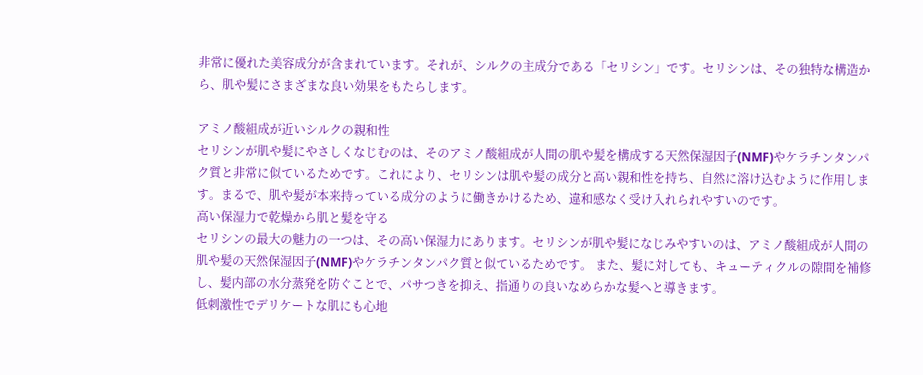非常に優れた美容成分が含まれています。それが、シルクの主成分である「セリシン」です。セリシンは、その独特な構造から、肌や髪にさまざまな良い効果をもたらします。

アミノ酸組成が近いシルクの親和性
セリシンが肌や髪にやさしくなじむのは、そのアミノ酸組成が人間の肌や髪を構成する天然保湿因子(NMF)やケラチンタンパク質と非常に似ているためです。これにより、セリシンは肌や髪の成分と高い親和性を持ち、自然に溶け込むように作用します。まるで、肌や髪が本来持っている成分のように働きかけるため、違和感なく受け入れられやすいのです。
高い保湿力で乾燥から肌と髪を守る
セリシンの最大の魅力の一つは、その高い保湿力にあります。セリシンが肌や髪になじみやすいのは、アミノ酸組成が人間の肌や髪の天然保湿因子(NMF)やケラチンタンパク質と似ているためです。 また、髪に対しても、キューティクルの隙間を補修し、髪内部の水分蒸発を防ぐことで、パサつきを抑え、指通りの良いなめらかな髪へと導きます。
低刺激性でデリケートな肌にも心地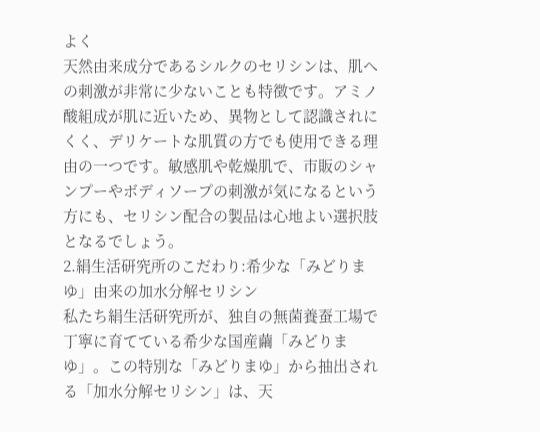よく
天然由来成分であるシルクのセリシンは、肌への刺激が非常に少ないことも特徴です。アミノ酸組成が肌に近いため、異物として認識されにくく、デリケートな肌質の方でも使用できる理由の一つです。敏感肌や乾燥肌で、市販のシャンプーやボディソープの刺激が気になるという方にも、セリシン配合の製品は心地よい選択肢となるでしょう。
2.絹生活研究所のこだわり:希少な「みどりまゆ」由来の加水分解セリシン
私たち絹生活研究所が、独自の無菌養蚕工場で丁寧に育てている希少な国産繭「みどりまゆ」。この特別な「みどりまゆ」から抽出される「加水分解セリシン」は、天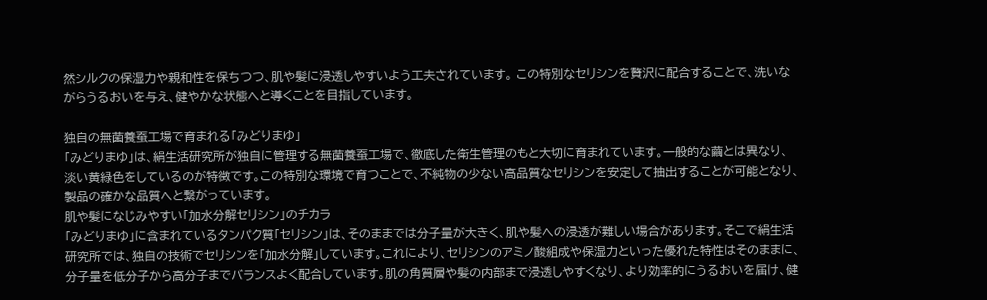然シルクの保湿力や親和性を保ちつつ、肌や髪に浸透しやすいよう工夫されています。 この特別なセリシンを贅沢に配合することで、洗いながらうるおいを与え、健やかな状態へと導くことを目指しています。

独自の無菌養蚕工場で育まれる「みどりまゆ」
「みどりまゆ」は、絹生活研究所が独自に管理する無菌養蚕工場で、徹底した衛生管理のもと大切に育まれています。一般的な繭とは異なり、淡い黄緑色をしているのが特徴です。この特別な環境で育つことで、不純物の少ない高品質なセリシンを安定して抽出することが可能となり、製品の確かな品質へと繋がっています。
肌や髪になじみやすい「加水分解セリシン」のチカラ
「みどりまゆ」に含まれているタンパク質「セリシン」は、そのままでは分子量が大きく、肌や髪への浸透が難しい場合があります。そこで絹生活研究所では、独自の技術でセリシンを「加水分解」しています。これにより、セリシンのアミノ酸組成や保湿力といった優れた特性はそのままに、分子量を低分子から高分子までバランスよく配合しています。肌の角質層や髪の内部まで浸透しやすくなり、より効率的にうるおいを届け、健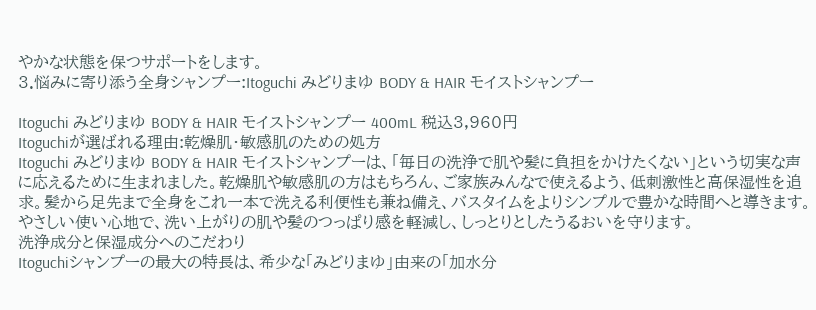やかな状態を保つサポートをします。
3.悩みに寄り添う全身シャンプー:Itoguchi みどりまゆ BODY & HAIR モイストシャンプー

Itoguchi みどりまゆ BODY & HAIR モイストシャンプー 400mL 税込3,960円
Itoguchiが選ばれる理由:乾燥肌・敏感肌のための処方
Itoguchi みどりまゆ BODY & HAIR モイストシャンプーは、「毎日の洗浄で肌や髪に負担をかけたくない」という切実な声に応えるために生まれました。乾燥肌や敏感肌の方はもちろん、ご家族みんなで使えるよう、低刺激性と高保湿性を追求。髪から足先まで全身をこれ一本で洗える利便性も兼ね備え、バスタイムをよりシンプルで豊かな時間へと導きます。やさしい使い心地で、洗い上がりの肌や髪のつっぱり感を軽減し、しっとりとしたうるおいを守ります。
洗浄成分と保湿成分へのこだわり
Itoguchiシャンプーの最大の特長は、希少な「みどりまゆ」由来の「加水分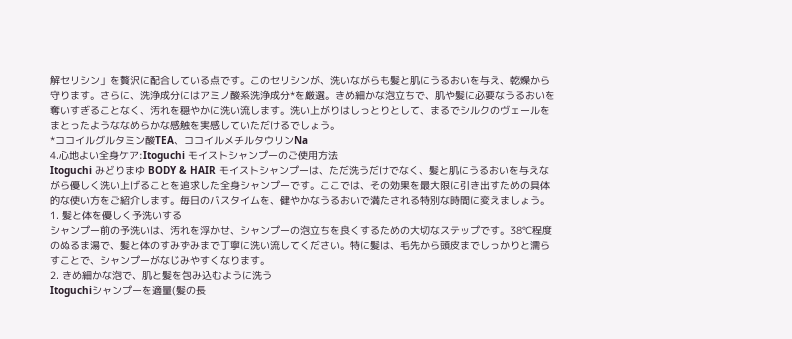解セリシン」を贅沢に配合している点です。このセリシンが、洗いながらも髪と肌にうるおいを与え、乾燥から守ります。さらに、洗浄成分にはアミノ酸系洗浄成分*を厳選。きめ細かな泡立ちで、肌や髪に必要なうるおいを奪いすぎることなく、汚れを穏やかに洗い流します。洗い上がりはしっとりとして、まるでシルクのヴェールをまとったようななめらかな感触を実感していただけるでしょう。
*ココイルグルタミン酸TEA、ココイルメチルタウリンNa
4.心地よい全身ケア:Itoguchi モイストシャンプーのご使用方法
Itoguchi みどりまゆ BODY & HAIR モイストシャンプーは、ただ洗うだけでなく、髪と肌にうるおいを与えながら優しく洗い上げることを追求した全身シャンプーです。ここでは、その効果を最大限に引き出すための具体的な使い方をご紹介します。毎日のバスタイムを、健やかなうるおいで満たされる特別な時間に変えましょう。
1. 髪と体を優しく予洗いする
シャンプー前の予洗いは、汚れを浮かせ、シャンプーの泡立ちを良くするための大切なステップです。38℃程度のぬるま湯で、髪と体のすみずみまで丁寧に洗い流してください。特に髪は、毛先から頭皮までしっかりと濡らすことで、シャンプーがなじみやすくなります。
2. きめ細かな泡で、肌と髪を包み込むように洗う
Itoguchiシャンプーを適量(髪の長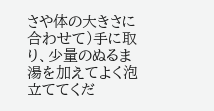さや体の大きさに合わせて)手に取り、少量のぬるま湯を加えてよく泡立ててくだ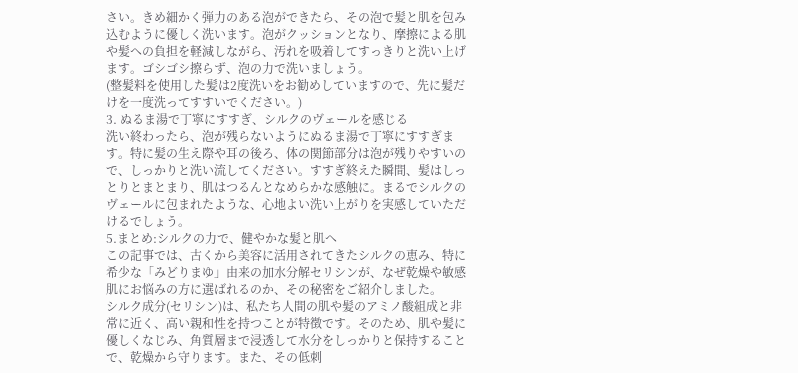さい。きめ細かく弾力のある泡ができたら、その泡で髪と肌を包み込むように優しく洗います。泡がクッションとなり、摩擦による肌や髪への負担を軽減しながら、汚れを吸着してすっきりと洗い上げます。ゴシゴシ擦らず、泡の力で洗いましょう。
(整髪料を使用した髪は2度洗いをお勧めしていますので、先に髪だけを一度洗ってすすいでください。)
3. ぬるま湯で丁寧にすすぎ、シルクのヴェールを感じる
洗い終わったら、泡が残らないようにぬるま湯で丁寧にすすぎます。特に髪の生え際や耳の後ろ、体の関節部分は泡が残りやすいので、しっかりと洗い流してください。すすぎ終えた瞬間、髪はしっとりとまとまり、肌はつるんとなめらかな感触に。まるでシルクのヴェールに包まれたような、心地よい洗い上がりを実感していただけるでしょう。
5.まとめ:シルクの力で、健やかな髪と肌へ
この記事では、古くから美容に活用されてきたシルクの恵み、特に希少な「みどりまゆ」由来の加水分解セリシンが、なぜ乾燥や敏感肌にお悩みの方に選ばれるのか、その秘密をご紹介しました。
シルク成分(セリシン)は、私たち人間の肌や髪のアミノ酸組成と非常に近く、高い親和性を持つことが特徴です。そのため、肌や髪に優しくなじみ、角質層まで浸透して水分をしっかりと保持することで、乾燥から守ります。また、その低刺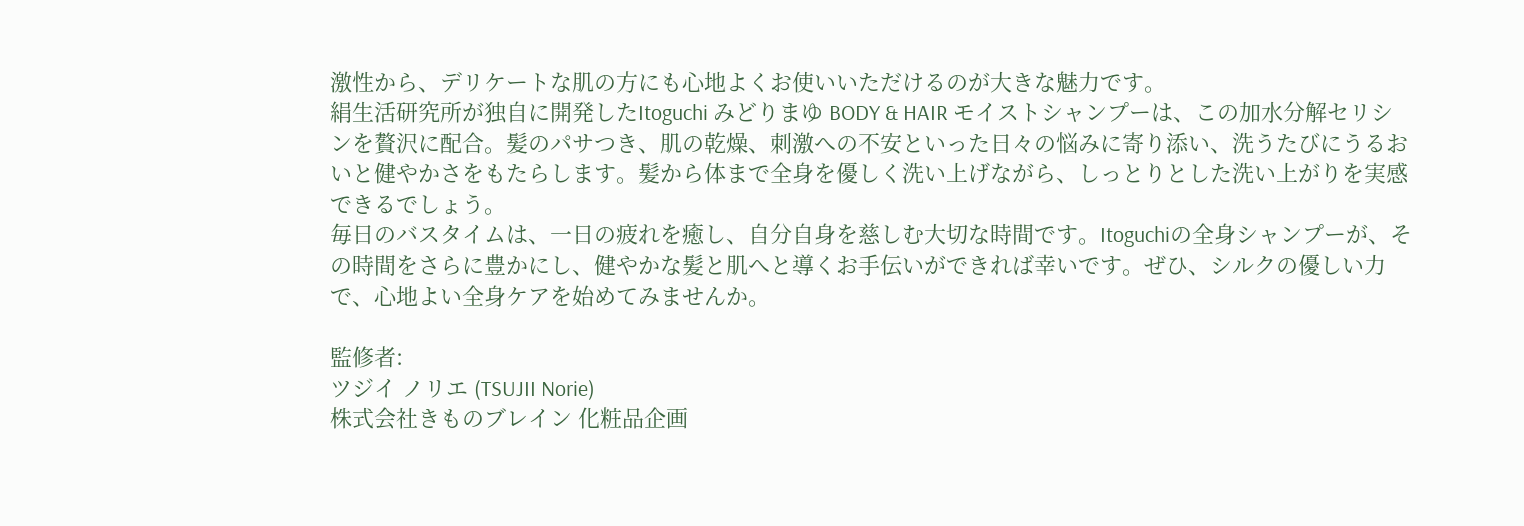激性から、デリケートな肌の方にも心地よくお使いいただけるのが大きな魅力です。
絹生活研究所が独自に開発したItoguchi みどりまゆ BODY & HAIR モイストシャンプーは、この加水分解セリシンを贅沢に配合。髪のパサつき、肌の乾燥、刺激への不安といった日々の悩みに寄り添い、洗うたびにうるおいと健やかさをもたらします。髪から体まで全身を優しく洗い上げながら、しっとりとした洗い上がりを実感できるでしょう。
毎日のバスタイムは、一日の疲れを癒し、自分自身を慈しむ大切な時間です。Itoguchiの全身シャンプーが、その時間をさらに豊かにし、健やかな髪と肌へと導くお手伝いができれば幸いです。ぜひ、シルクの優しい力で、心地よい全身ケアを始めてみませんか。

監修者:
ツジイ ノリエ (TSUJII Norie)
株式会社きものブレイン 化粧品企画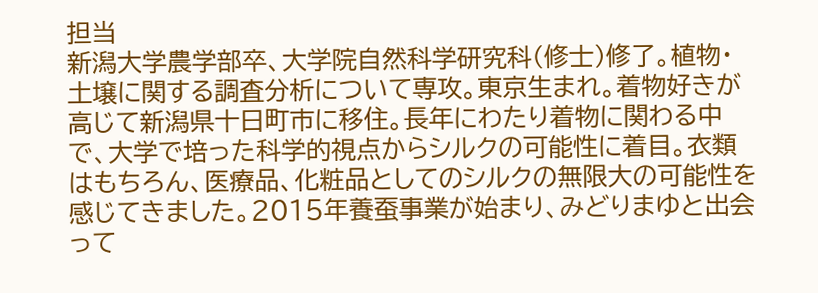担当
新潟大学農学部卒、大学院自然科学研究科(修士)修了。植物・土壌に関する調査分析について専攻。東京生まれ。着物好きが高じて新潟県十日町市に移住。長年にわたり着物に関わる中で、大学で培った科学的視点からシルクの可能性に着目。衣類はもちろん、医療品、化粧品としてのシルクの無限大の可能性を感じてきました。2015年養蚕事業が始まり、みどりまゆと出会って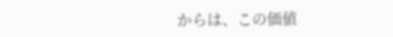からは、この価値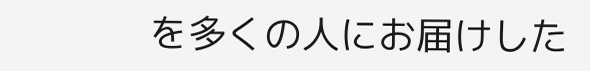を多くの人にお届けした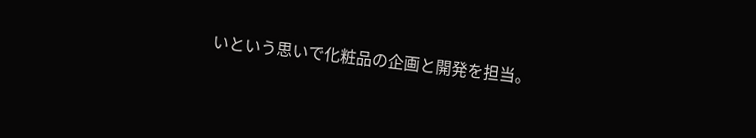いという思いで化粧品の企画と開発を担当。